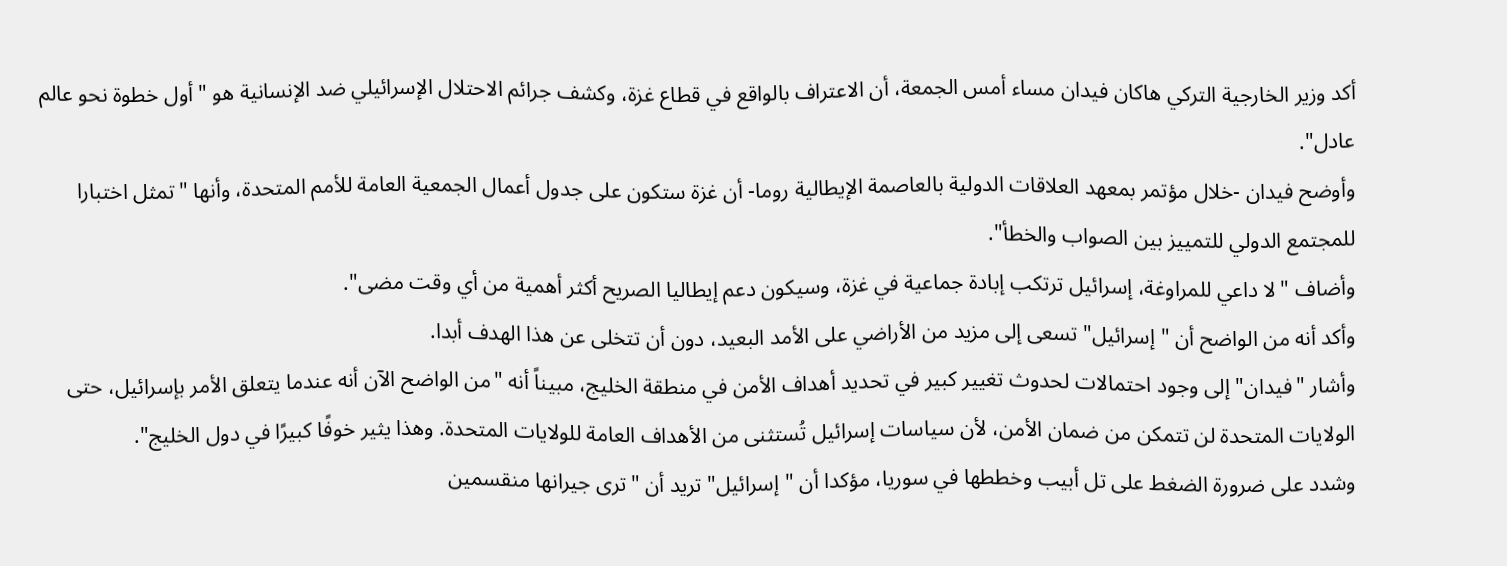أكد وزير الخارجية التركي هاكان فيدان مساء أمس الجمعة، أن الاعتراف بالواقع في قطاع غزة، وكشف جرائم الاحتلال الإسرائيلي ضد الإنسانية هو "أول خطوة نحو عالم عادل".
وأوضح فيدان -خلال مؤتمر بمعهد العلاقات الدولية بالعاصمة الإيطالية روما- أن غزة ستكون على جدول أعمال الجمعية العامة للأمم المتحدة، وأنها "تمثل اختبارا للمجتمع الدولي للتمييز بين الصواب والخطأ".
وأضاف "لا داعي للمراوغة، إسرائيل ترتكب إبادة جماعية في غزة، وسيكون دعم إيطاليا الصريح أكثر أهمية من أي وقت مضى".
وأكد أنه من الواضح أن "إسرائيل" تسعى إلى مزيد من الأراضي على الأمد البعيد، دون أن تتخلى عن هذا الهدف أبدا.
وأشار "فيدان" إلى وجود احتمالات لحدوث تغيير كبير في تحديد أهداف الأمن في منطقة الخليج، مبيناً أنه "من الواضح الآن أنه عندما يتعلق الأمر بإسرائيل، حتى الولايات المتحدة لن تتمكن من ضمان الأمن، لأن سياسات إسرائيل تُستثنى من الأهداف العامة للولايات المتحدة. وهذا يثير خوفًا كبيرًا في دول الخليج".
وشدد على ضرورة الضغط على تل أبيب وخططها في سوريا، مؤكدا أن "إسرائيل" تريد أن "ترى جيرانها منقسمين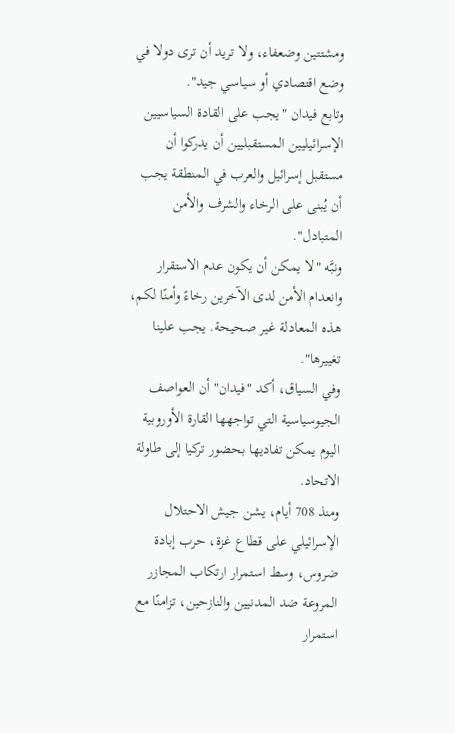ومشتتين وضعفاء، ولا تريد أن ترى دولا في وضع اقتصادي أو سياسي جيد".
وتابع فيدان "يجب على القادة السياسيين الإسرائيليين المستقبليين أن يدركوا أن مستقبل إسرائيل والعرب في المنطقة يجب أن يُبنى على الرخاء والشرف والأمن المتبادل".
ونبَّه "لا يمكن أن يكون عدم الاستقرار وانعدام الأمن لدى الآخرين رخاءً وأمنًا لكم، هذه المعادلة غير صحيحة. يجب علينا تغييرها".
وفي السياق، أكد "فيدان" أن العواصف الجيوسياسية التي تواجهها القارة الأوروبية اليوم يمكن تفاديها بحضور تركيا إلى طاولة الاتحاد.
ومنذ 708 أيام، يشن جيش الاحتلال الإسرائيلي على قطاع غزة، حرب إبادة ضروس، وسط استمرار ارتكاب المجازر المروعة ضد المدنيين والنازحين، تزامنًا مع استمرار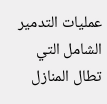عمليات التدمير الشامل التي تطال المنازل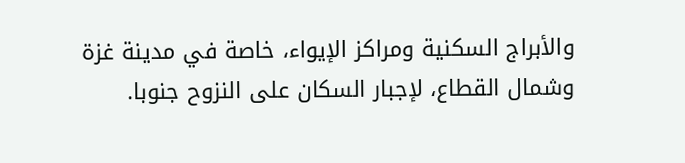والأبراج السكنية ومراكز الإيواء، خاصة في مدينة غزة وشمال القطاع، لإجبار السكان على النزوح جنوبا.